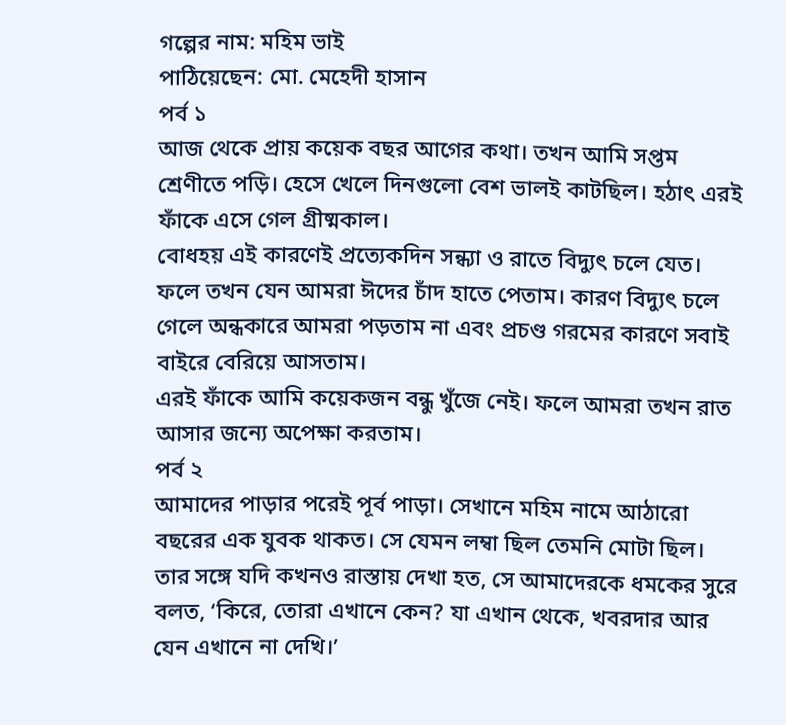গল্পের নাম: মহিম ভাই
পাঠিয়েছেন: মো. মেহেদী হাসান
পর্ব ১
আজ থেকে প্রায় কয়েক বছর আগের কথা। তখন আমি সপ্তম শ্রেণীতে পড়ি। হেসে খেলে দিনগুলো বেশ ভালই কাটছিল। হঠাৎ এরই ফাঁকে এসে গেল গ্রীষ্মকাল।
বোধহয় এই কারণেই প্রত্যেকদিন সন্ধ্যা ও রাতে বিদ্যুৎ চলে যেত। ফলে তখন যেন আমরা ঈদের চাঁদ হাতে পেতাম। কারণ বিদ্যুৎ চলে গেলে অন্ধকারে আমরা পড়তাম না এবং প্রচণ্ড গরমের কারণে সবাই বাইরে বেরিয়ে আসতাম।
এরই ফাঁকে আমি কয়েকজন বন্ধু খুঁজে নেই। ফলে আমরা তখন রাত আসার জন্যে অপেক্ষা করতাম।
পর্ব ২
আমাদের পাড়ার পরেই পূর্ব পাড়া। সেখানে মহিম নামে আঠারো বছরের এক যুবক থাকত। সে যেমন লম্বা ছিল তেমনি মোটা ছিল।
তার সঙ্গে যদি কখনও রাস্তায় দেখা হত, সে আমাদেরকে ধমকের সুরে বলত, ‘কিরে, তোরা এখানে কেন? যা এখান থেকে, খবরদার আর যেন এখানে না দেখি।’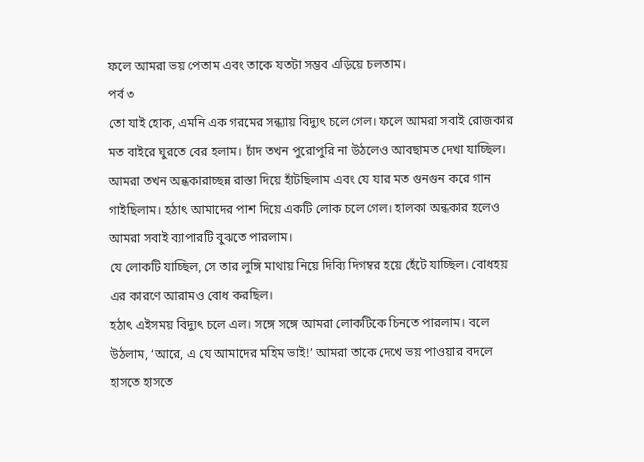ফলে আমরা ভয় পেতাম এবং তাকে যতটা সম্ভব এড়িয়ে চলতাম।
পর্ব ৩
তো যাই হোক, এমনি এক গরমের সন্ধ্যায় বিদ্যুৎ চলে গেল। ফলে আমরা সবাই রোজকার মত বাইরে ঘুরতে বের হলাম। চাঁদ তখন পুরোপুরি না উঠলেও আবছামত দেখা যাচ্ছিল।
আমরা তখন অন্ধকারাচ্ছন্ন রাস্তা দিয়ে হাঁটছিলাম এবং যে যার মত গুনগুন করে গান গাইছিলাম। হঠাৎ আমাদের পাশ দিয়ে একটি লোক চলে গেল। হালকা অন্ধকার হলেও আমরা সবাই ব্যাপারটি বুঝতে পারলাম।
যে লোকটি যাচ্ছিল, সে তার লুঙ্গি মাথায় নিয়ে দিব্যি দিগম্বর হয়ে হেঁটে যাচ্ছিল। বোধহয় এর কারণে আরামও বোধ করছিল।
হঠাৎ এইসময় বিদ্যুৎ চলে এল। সঙ্গে সঙ্গে আমরা লোকটিকে চিনতে পারলাম। বলে উঠলাম, ‘আরে, এ যে আমাদের মহিম ভাই!’ আমরা তাকে দেখে ভয় পাওয়ার বদলে হাসতে হাসতে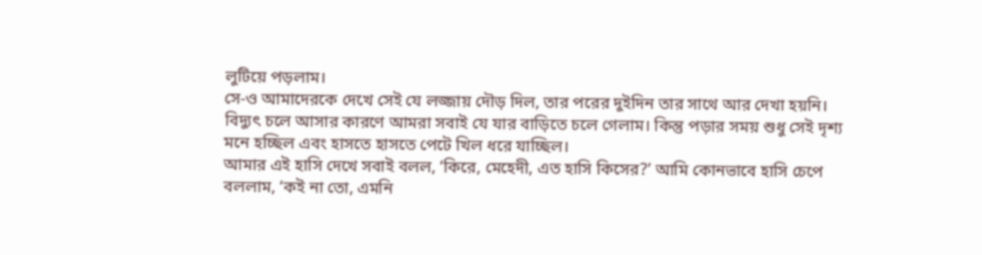লুটিয়ে পড়লাম।
সে-ও আমাদেরকে দেখে সেই যে লজ্জায় দৌড় দিল, তার পরের দুইদিন তার সাথে আর দেখা হয়নি। বিদ্যুৎ চলে আসার কারণে আমরা সবাই যে যার বাড়িতে চলে গেলাম। কিন্তু পড়ার সময় শুধু সেই দৃশ্য মনে হচ্ছিল এবং হাসতে হাসতে পেটে খিল ধরে যাচ্ছিল।
আমার এই হাসি দেখে সবাই বলল, ‘কিরে, মেহেদী, এত হাসি কিসের?’ আমি কোনভাবে হাসি চেপে বললাম, ‘কই না তো, এমনি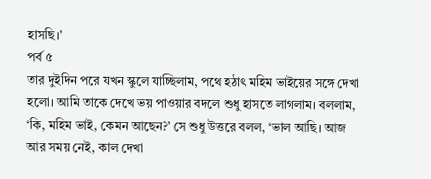হাসছি।’
পর্ব ৫
তার দুইদিন পরে যখন স্কুলে যাচ্ছিলাম, পথে হঠাৎ মহিম ভাইয়ের সঙ্গে দেখা হলো। আমি তাকে দেখে ভয় পাওয়ার বদলে শুধু হাসতে লাগলাম। বললাম, ‘কি, মহিম ভাই, কেমন আছেন?’ সে শুধু উত্তরে বলল, ‘ভাল আছি। আজ আর সময় নেই, কাল দেখা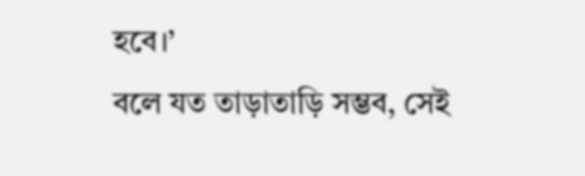হবে।’
বলে যত তাড়াতাড়ি সম্ভব, সেই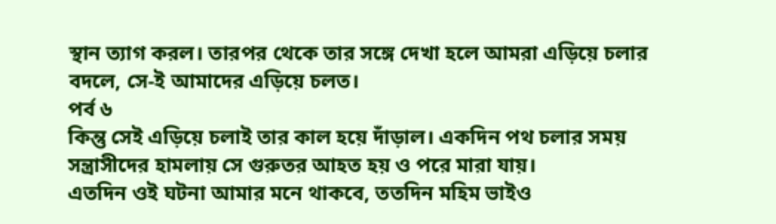স্থান ত্যাগ করল। তারপর থেকে তার সঙ্গে দেখা হলে আমরা এড়িয়ে চলার বদলে, সে-ই আমাদের এড়িয়ে চলত।
পর্ব ৬
কিন্তু সেই এড়িয়ে চলাই তার কাল হয়ে দাঁড়াল। একদিন পথ চলার সময় সন্ত্রাসীদের হামলায় সে গুরুতর আহত হয় ও পরে মারা যায়।
এতদিন ওই ঘটনা আমার মনে থাকবে, ততদিন মহিম ভাইও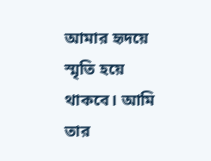আমার হৃদয়ে স্মৃতি হয়ে থাকবে। আমি তার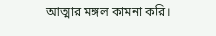আত্মার মঙ্গল কামনা করি।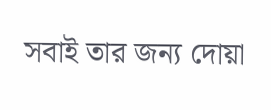সবাই তার জন্য দোয়া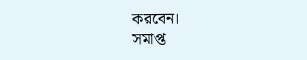করবেন।
সমাপ্ত